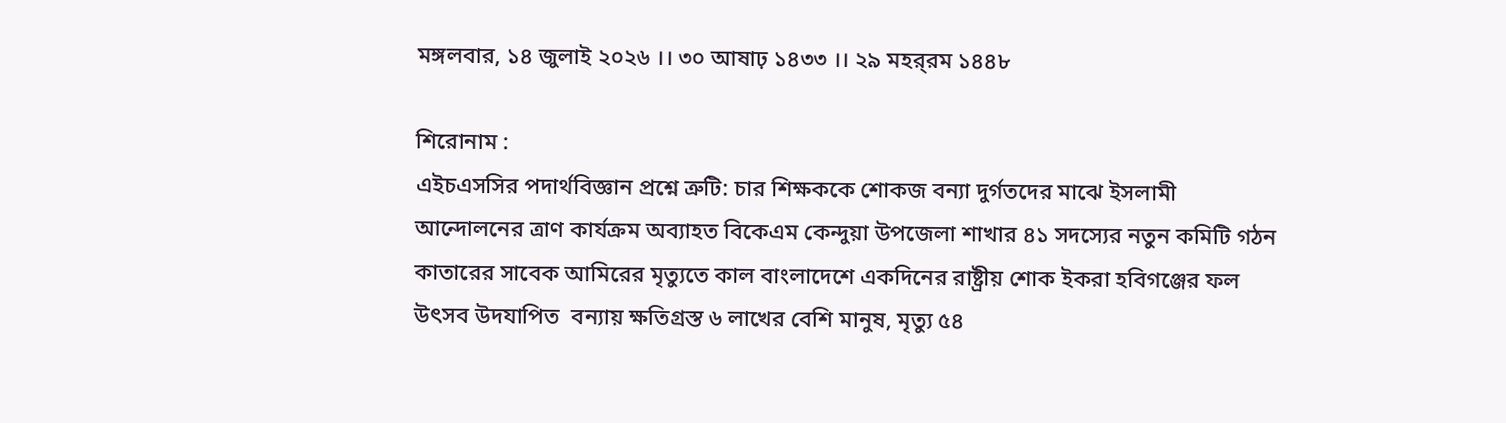মঙ্গলবার, ১৪ জুলাই ২০২৬ ।। ৩০ আষাঢ় ১৪৩৩ ।। ২৯ মহর্‌রম ১৪৪৮

শিরোনাম :
এইচএসসির পদার্থবিজ্ঞান প্রশ্নে ত্রুটি: চার শিক্ষককে শোকজ বন্যা দুর্গতদের মাঝে ইসলামী আন্দোলনের ত্রাণ কার্যক্রম অব্যাহত বিকেএম কেন্দুয়া উপজেলা শাখার ৪১ সদস্যের নতুন কমিটি গঠন কাতারের সাবেক আমিরের মৃত্যুতে কাল বাংলাদেশে একদিনের রাষ্ট্রীয় শোক ইকরা হবিগঞ্জের ফল উৎসব উদযাপিত  বন্যায় ক্ষতিগ্রস্ত ৬ লাখের বেশি মানুষ, মৃত্যু ৫৪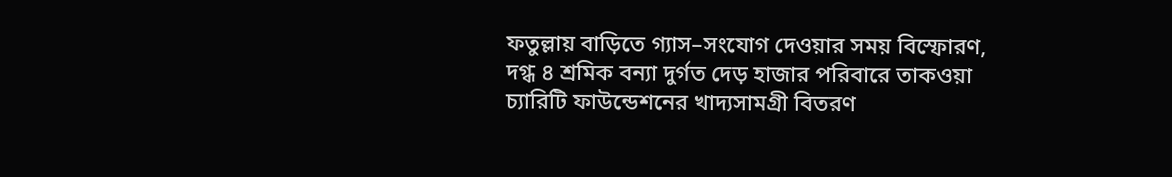ফতুল্লায় বাড়িতে গ্যাস–সংযোগ দেওয়ার সময় বিস্ফোরণ, দগ্ধ ৪ শ্রমিক বন্যা দুর্গত দেড় হাজার পরিবারে তাকওয়া চ্যারিটি ফাউন্ডেশনের খাদ্যসামগ্রী বিতরণ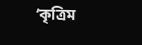‘কৃত্রিম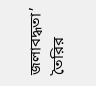জলাবদ্ধতা’ তৈরির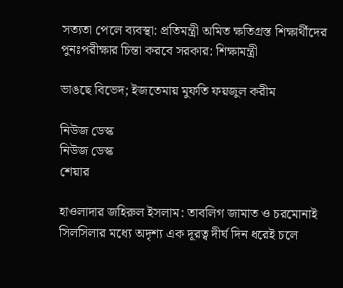সত্যতা পেলে ব্যবস্থা: প্রতিমন্ত্রী অমিত ক্ষতিগ্রস্ত শিক্ষার্থীদের পুনঃপরীক্ষার চিন্তা করবে সরকার: শিক্ষামন্ত্রী

ভাঙছে বিভেদ; ইজতেমায় মুফতি ফয়জুল করীম

নিউজ ডেস্ক
নিউজ ডেস্ক
শেয়ার

হাওলাদার জহিরুল ইসলাম: তাবলিগ জামাত ও চরমোনাই সিলসিলার মধ্যে অদৃশ্য এক দূরত্ব দীর্ঘ দিন ধরেই চলে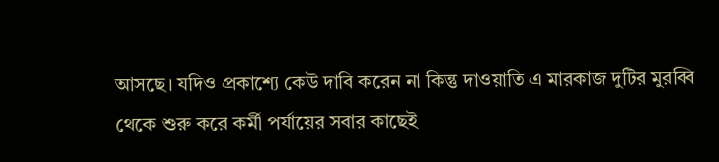আসছে। যদিও প্রকাশ্যে কেউ দাবি করেন না কিন্তু দাওয়াতি এ মারকাজ দুটির মুরব্বি থেকে শুরু করে কর্মী পর্যায়ের সবার কাছেই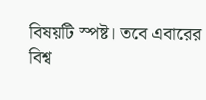বিষয়টি স্পষ্ট। তবে এবারের বিশ্ব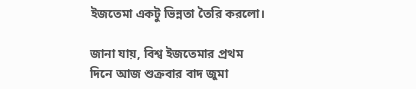ইজতেমা একটু ভিন্নতা তৈরি করলো।

জানা যায়, বিশ্ব ইজতেমার প্রথম দিনে আজ শুক্রবার বাদ জুমা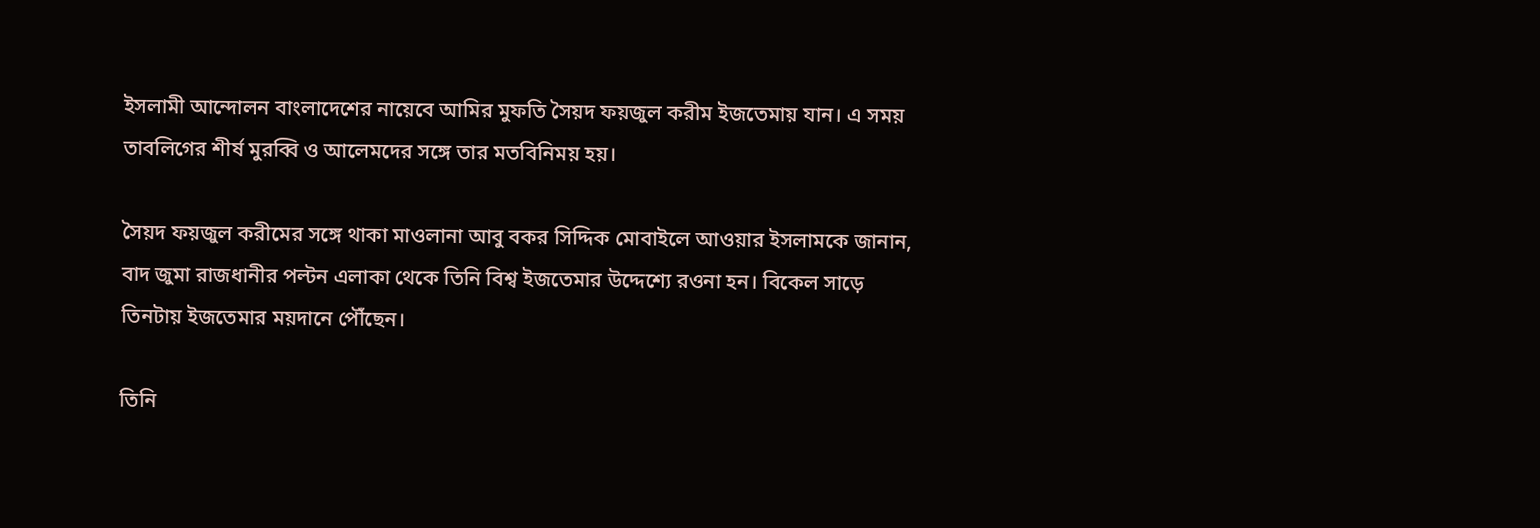ইসলামী আন্দোলন বাংলাদেশের নায়েবে আমির মুফতি সৈয়দ ফয়জুল করীম ইজতেমায় যান। এ সময় তাবলিগের শীর্ষ মুরব্বি ও আলেমদের সঙ্গে তার মতবিনিময় হয়।

সৈয়দ ফয়জুল করীমের সঙ্গে থাকা মাওলানা আবু বকর সিদ্দিক মোবাইলে আওয়ার ইসলামকে জানান, বাদ জুমা রাজধানীর পল্টন এলাকা থেকে তিনি বিশ্ব ইজতেমার উদ্দেশ্যে রওনা হন। বিকেল সাড়ে তিনটায় ইজতেমার ময়দানে পৌঁছেন।

তিনি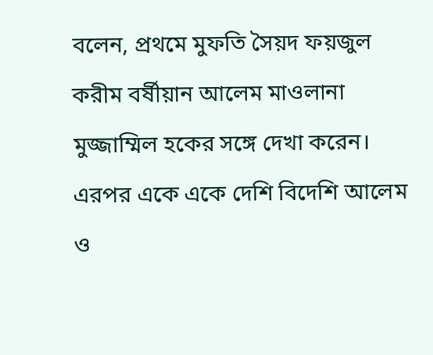বলেন, প্রথমে মুফতি সৈয়দ ফয়জুল করীম বর্ষীয়ান আলেম মাওলানা মুজ্জাম্মিল হকের সঙ্গে দেখা করেন। এরপর একে একে দেশি বিদেশি আলেম ও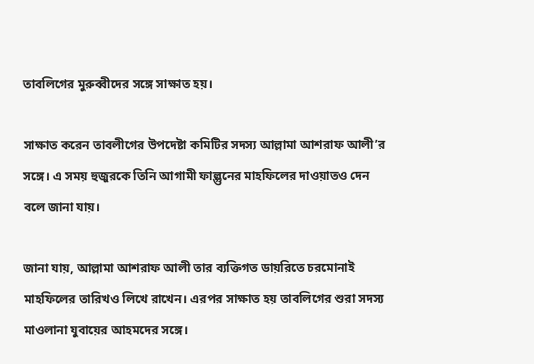তাবলিগের মুরুব্বীদের সঙ্গে সাক্ষাত হয়।

সাক্ষাত করেন তাবলীগের উপদেষ্টা কমিটির সদস্য আল্লামা আশরাফ আলী’র সঙ্গে। এ সময় হুজুরকে তিনি আগামী ফাল্গুনের মাহফিলের দাওয়াতও দেন বলে জানা যায়।

জানা যায়, আল্লামা আশরাফ আলী তার ব্যক্তিগত ডায়রিতে চরমোনাই মাহফিলের তারিখও লিখে রাখেন। এরপর সাক্ষাত হয় তাবলিগের শুরা সদস্য মাওলানা যুবায়ের আহমদের সঙ্গে।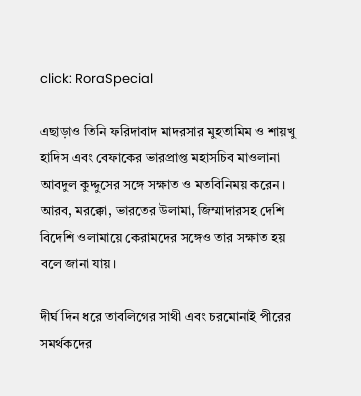click: RoraSpecial

এছাড়াও তিনি ফরিদাবাদ মাদরসার মুহতামিম ও শায়খু হাদিস এবং বেফাকের ভারপ্রাপ্ত মহাসচিব মাওলানা আবদুল কুদ্দুসের সঙ্গে সক্ষাত ও মতবিনিময় করেন। আরব, মরক্কো, ভারতের উলামা, জিম্মাদারসহ দেশি বিদেশি ওলামায়ে কেরামদের সঙ্গেও তার সক্ষাত হয় বলে জানা যায়।

দীর্ঘ দিন ধরে তাবলিগের সাথী এবং চরমোনাই পীরের সমর্থকদের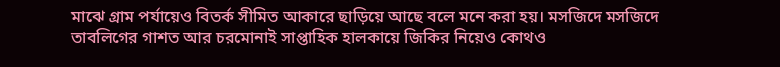মাঝে গ্রাম পর্যায়েও বিতর্ক সীমিত আকারে ছাড়িয়ে আছে বলে মনে করা হয়। মসজিদে মসজিদে তাবলিগের গাশত আর চরমোনাই সাপ্তাহিক হালকায়ে জিকির নিয়েও কোথও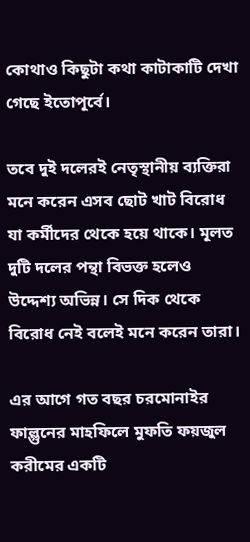কোথাও কিছুটা কথা কাটাকাটি দেখা গেছে ইতোপূর্বে।

তবে দুই দলেরই নেতৃস্থানীয় ব্যক্তিরা মনে করেন এসব ছোট খাট বিরোধ যা কর্মীদের থেকে হয়ে থাকে। মূলত দুটি দলের পন্থা বিভক্ত হলেও উদ্দেশ্য অভিন্ন। সে দিক থেকে বিরোধ নেই বলেই মনে করেন তারা।

এর আগে গত বছর চরমোনাইর ফাল্গুনের মাহফিলে মুফতি ফয়জুল করীমের একটি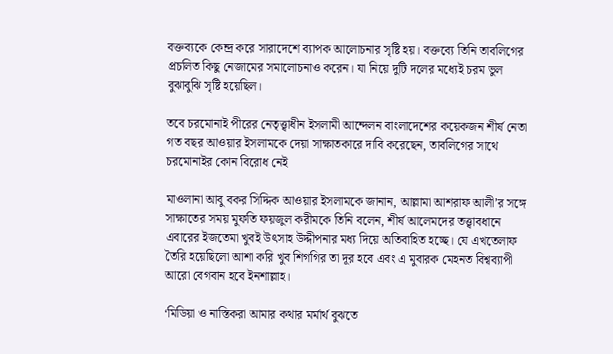বক্তব্যকে কেন্দ্র করে সারাদেশে ব্যাপক আলোচনার সৃষ্টি হয়। বক্তব্যে তিনি তাবলিগের প্রচলিত কিছু নেজামের সমালোচনাও করেন। যা নিয়ে দুটি দলের মধ্যেই চরম ভুল বুঝাবুঝি সৃষ্টি হয়েছিল।

তবে চরমোনাই পীরের নেতৃত্ত্বাধীন ইসলামী আন্দেলন বাংলাদেশের কয়েকজন শীর্ষ নেতা গত বছর আওয়ার ইসলামকে দেয়া সাক্ষাতকারে দাবি করেছেন, তাবলিগের সাথে চরমোনাইর কোন বিরোধ নেই

মাওলানা আবু বকর সিদ্দিক আওয়ার ইসলামকে জানান, আল্লামা আশরাফ আলী’র সঙ্গে সাক্ষাতের সময় মুফতি ফয়জুল করীমকে তিনি বলেন, শীর্ষ আলেমদের তত্ত্বাবধানে এবারের ইজতেমা খুবই উৎসাহ উদ্দীপনার মধ্য দিয়ে অতিবাহিত হচ্ছে। যে এখতেলাফ তৈরি হয়েছিলো আশা করি খুব শিগগির তা দূর হবে এবং এ মুবারক মেহনত বিশ্বব্যাপী আরো বেগবান হবে ইনশাল্লাহ।

‘মিডিয়া ও নাস্তিকরা আমার কথার মর্মার্থ বুঝতে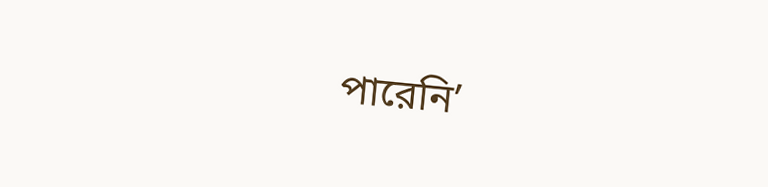পারেনি’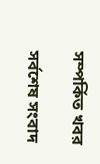সম্পর্কিত খবর

সর্বশেষ সংবাদ